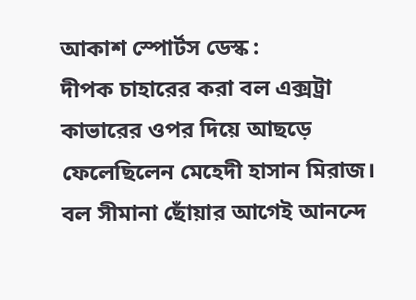আকাশ স্পোর্টস ডেস্ক :
দীপক চাহারের করা বল এক্সট্রা কাভারের ওপর দিয়ে আছড়ে ফেলেছিলেন মেহেদী হাসান মিরাজ। বল সীমানা ছোঁয়ার আগেই আনন্দে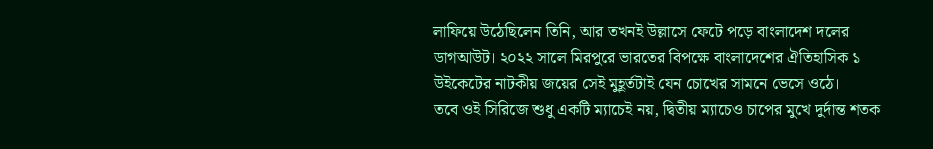লাফিয়ে উঠেছিলেন তিনি, আর তখনই উল্লাসে ফেটে পড়ে বাংলাদেশ দলের ডাগআউট। ২০২২ সালে মিরপুরে ভারতের বিপক্ষে বাংলাদেশের ঐতিহাসিক ১ উইকেটের নাটকীয় জয়ের সেই মুহূর্তটাই যেন চোখের সামনে ভেসে ওঠে।
তবে ওই সিরিজে শুধু একটি ম্যাচেই নয়, দ্বিতীয় ম্যাচেও চাপের মুখে দুর্দান্ত শতক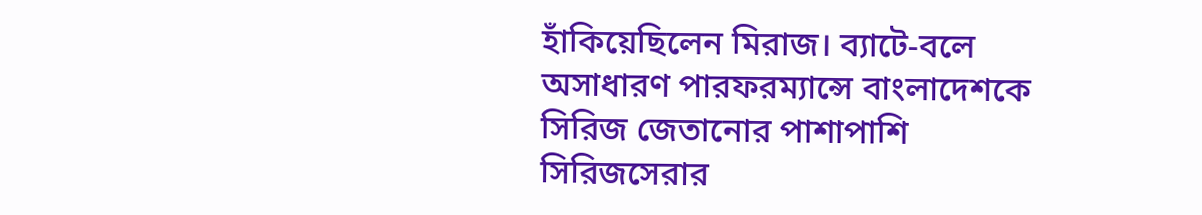হাঁকিয়েছিলেন মিরাজ। ব্যাটে-বলে অসাধারণ পারফরম্যান্সে বাংলাদেশকে সিরিজ জেতানোর পাশাপাশি সিরিজসেরার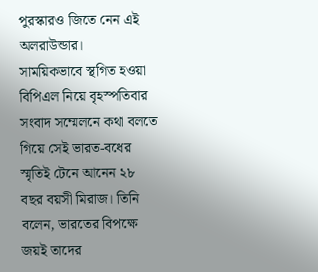পুরস্কারও জিতে নেন এই অলরাউন্ডার।
সাময়িকভাবে স্থগিত হওয়া বিপিএল নিয়ে বৃহস্পতিবার সংবাদ সম্মেলনে কথা বলতে গিয়ে সেই ভারত-বধের স্মৃতিই টেনে আনেন ২৮ বছর বয়সী মিরাজ। তিনি বলেন, ভারতের বিপক্ষে জয়ই তাদের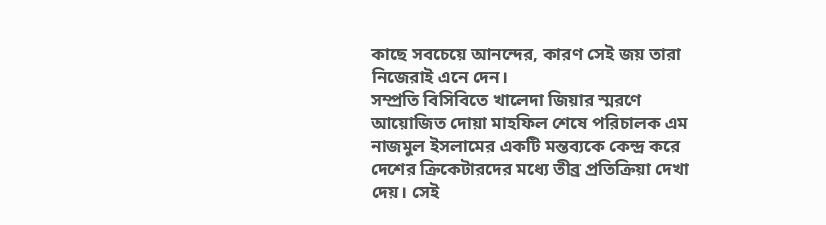কাছে সবচেয়ে আনন্দের, কারণ সেই জয় তারা নিজেরাই এনে দেন।
সম্প্রতি বিসিবিতে খালেদা জিয়ার স্মরণে আয়োজিত দোয়া মাহফিল শেষে পরিচালক এম নাজমুল ইসলামের একটি মন্তব্যকে কেন্দ্র করে দেশের ক্রিকেটারদের মধ্যে তীব্র প্রতিক্রিয়া দেখা দেয়। সেই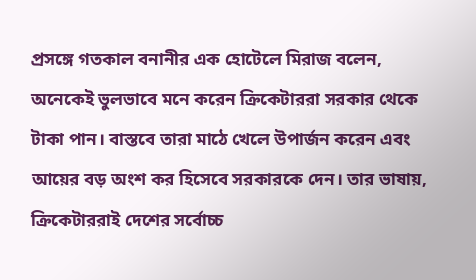প্রসঙ্গে গতকাল বনানীর এক হোটেলে মিরাজ বলেন, অনেকেই ভুলভাবে মনে করেন ক্রিকেটাররা সরকার থেকে টাকা পান। বাস্তবে তারা মাঠে খেলে উপার্জন করেন এবং আয়ের বড় অংশ কর হিসেবে সরকারকে দেন। তার ভাষায়, ক্রিকেটাররাই দেশের সর্বোচ্চ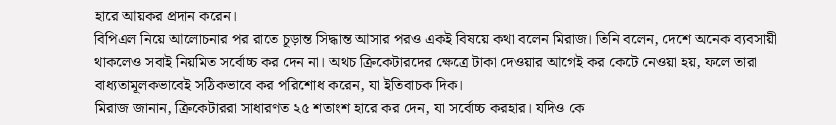হারে আয়কর প্রদান করেন।
বিপিএল নিয়ে আলোচনার পর রাতে চূড়ান্ত সিদ্ধান্ত আসার পরও একই বিষয়ে কথা বলেন মিরাজ। তিনি বলেন, দেশে অনেক ব্যবসায়ী থাকলেও সবাই নিয়মিত সর্বোচ্চ কর দেন না। অথচ ক্রিকেটারদের ক্ষেত্রে টাকা দেওয়ার আগেই কর কেটে নেওয়া হয়, ফলে তারা বাধ্যতামূলকভাবেই সঠিকভাবে কর পরিশোধ করেন, যা ইতিবাচক দিক।
মিরাজ জানান, ক্রিকেটাররা সাধারণত ২৫ শতাংশ হারে কর দেন, যা সর্বোচ্চ করহার। যদিও কে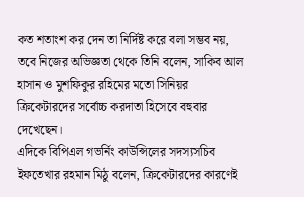কত শতাংশ কর দেন তা নির্দিষ্ট করে বলা সম্ভব নয়, তবে নিজের অভিজ্ঞতা থেকে তিনি বলেন, সাকিব আল হাসান ও মুশফিকুর রহিমের মতো সিনিয়র ক্রিকেটারদের সর্বোচ্চ করদাতা হিসেবে বহুবার দেখেছেন।
এদিকে বিপিএল গভর্নিং কাউন্সিলের সদস্যসচিব ইফতেখার রহমান মিঠু বলেন, ক্রিকেটারদের কারণেই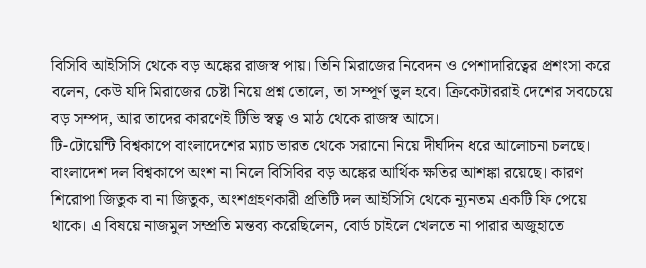বিসিবি আইসিসি থেকে বড় অঙ্কের রাজস্ব পায়। তিনি মিরাজের নিবেদন ও পেশাদারিত্বের প্রশংসা করে বলেন, কেউ যদি মিরাজের চেষ্টা নিয়ে প্রশ্ন তোলে, তা সম্পূর্ণ ভুল হবে। ক্রিকেটাররাই দেশের সবচেয়ে বড় সম্পদ, আর তাদের কারণেই টিভি স্বত্ব ও মাঠ থেকে রাজস্ব আসে।
টি-টোয়েন্টি বিশ্বকাপে বাংলাদেশের ম্যাচ ভারত থেকে সরানো নিয়ে দীর্ঘদিন ধরে আলোচনা চলছে। বাংলাদেশ দল বিশ্বকাপে অংশ না নিলে বিসিবির বড় অঙ্কের আর্থিক ক্ষতির আশঙ্কা রয়েছে। কারণ শিরোপা জিতুক বা না জিতুক, অংশগ্রহণকারী প্রতিটি দল আইসিসি থেকে ন্যূনতম একটি ফি পেয়ে থাকে। এ বিষয়ে নাজমুল সম্প্রতি মন্তব্য করেছিলেন, বোর্ড চাইলে খেলতে না পারার অজুহাতে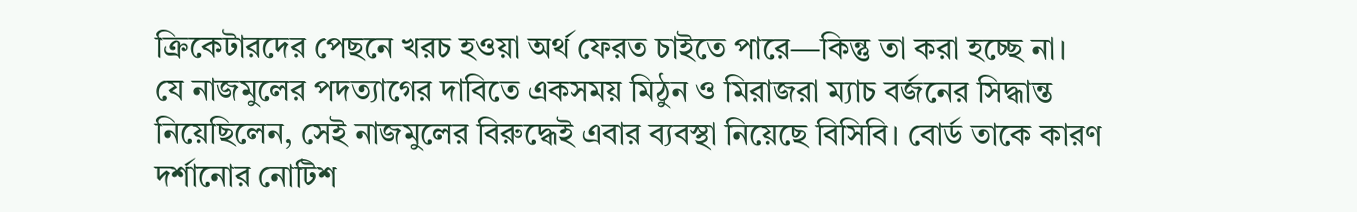ক্রিকেটারদের পেছনে খরচ হওয়া অর্থ ফেরত চাইতে পারে—কিন্তু তা করা হচ্ছে না।
যে নাজমুলের পদত্যাগের দাবিতে একসময় মিঠুন ও মিরাজরা ম্যাচ বর্জনের সিদ্ধান্ত নিয়েছিলেন, সেই নাজমুলের বিরুদ্ধেই এবার ব্যবস্থা নিয়েছে বিসিবি। বোর্ড তাকে কারণ দর্শানোর নোটিশ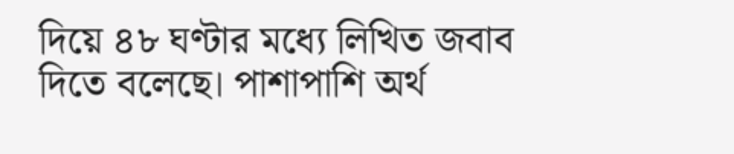দিয়ে ৪৮ ঘণ্টার মধ্যে লিখিত জবাব দিতে বলেছে। পাশাপাশি অর্থ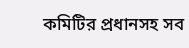কমিটির প্রধানসহ সব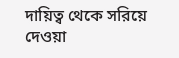দায়িত্ব থেকে সরিয়ে দেওয়া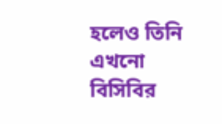হলেও তিনি এখনো বিসিবির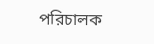পরিচালক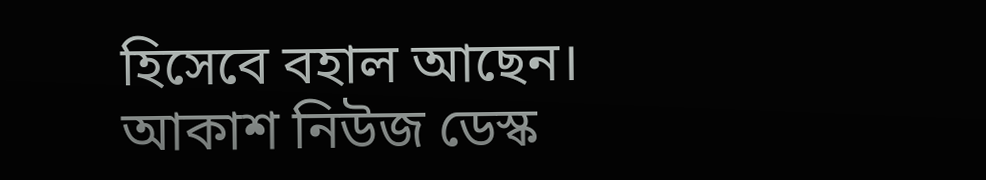হিসেবে বহাল আছেন।
আকাশ নিউজ ডেস্ক